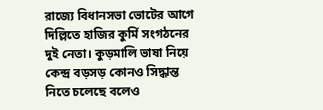রাজ্যে বিধানসভা ভোটের আগে দিল্লিতে হাজির কুর্মি সংগঠনের দুই নেতা। কুড়মালি ভাষা নিয়ে কেন্দ্র বড়সড় কোনও সিদ্ধান্ত নিতে চলেছে বলেও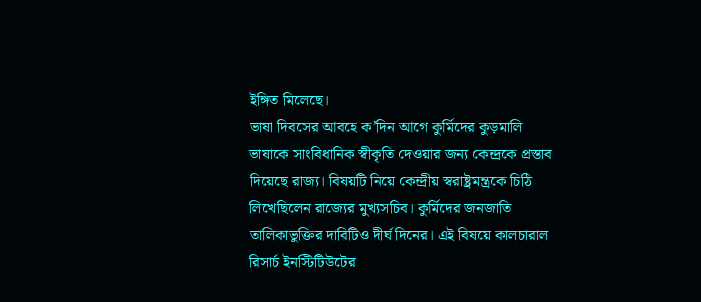ইঙ্গিত মিলেছে।
ভাষা দিবসের আবহে ক’দিন আগে কুর্মিদের কুড়মালি ভাষাকে সাংবিধানিক স্বীকৃতি দেওয়ার জন্য কেন্দ্রকে প্রস্তাব দিয়েছে রাজ্য। বিষয়টি নিয়ে কেন্দ্রীয় স্বরাষ্ট্রমন্ত্রকে চিঠি লিখেছিলেন রাজ্যের মুখ্যসচিব। কুর্মিদের জনজাতি তালিকাভুক্তির দাবিটিও দীর্ঘ দিনের। এই বিষয়ে কালচারাল রিসার্চ ইনস্টিটিউটের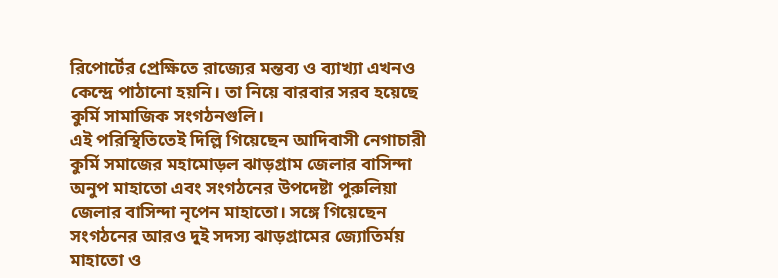রিপোর্টের প্রেক্ষিতে রাজ্যের মন্তব্য ও ব্যাখ্যা এখনও কেন্দ্রে পাঠানো হয়নি। তা নিয়ে বারবার সরব হয়েছে কুর্মি সামাজিক সংগঠনগুলি।
এই পরিস্থিতিতেই দিল্লি গিয়েছেন আদিবাসী নেগাচারী কুর্মি সমাজের মহামোড়ল ঝাড়গ্রাম জেলার বাসিন্দা অনুপ মাহাতো এবং সংগঠনের উপদেষ্টা পুরুলিয়া জেলার বাসিন্দা নৃপেন মাহাতো। সঙ্গে গিয়েছেন সংগঠনের আরও দুই সদস্য ঝাড়গ্রামের জ্যোতির্ময় মাহাতো ও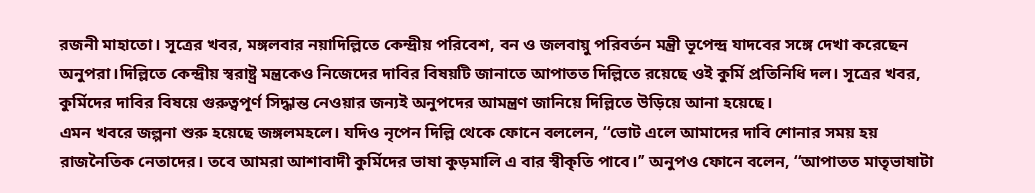রজনী মাহাতো। সূত্রের খবর, মঙ্গলবার নয়াদিল্লিতে কেন্দ্রীয় পরিবেশ, বন ও জলবায়ু পরিবর্তন মন্ত্রী ভূপেন্দ্র যাদবের সঙ্গে দেখা করেছেন অনুপরা।দিল্লিতে কেন্দ্রীয় স্বরাষ্ট্র মন্ত্রকেও নিজেদের দাবির বিষয়টি জানাতে আপাতত দিল্লিতে রয়েছে ওই কুর্মি প্রতিনিধি দল। সূত্রের খবর, কুর্মিদের দাবির বিষয়ে গুরুত্বপূর্ণ সিদ্ধান্ত নেওয়ার জন্যই অনুপদের আমন্ত্রণ জানিয়ে দিল্লিতে উড়িয়ে আনা হয়েছে।
এমন খবরে জল্পনা শুরু হয়েছে জঙ্গলমহলে। যদিও নৃপেন দিল্লি থেকে ফোনে বললেন, ‘‘ভোট এলে আমাদের দাবি শোনার সময় হয় রাজনৈতিক নেতাদের। তবে আমরা আশাবাদী কুর্মিদের ভাষা কুড়মালি এ বার স্বীকৃতি পাবে।’’ অনুপও ফোনে বলেন, ‘‘আপাতত মাতৃভাষাটা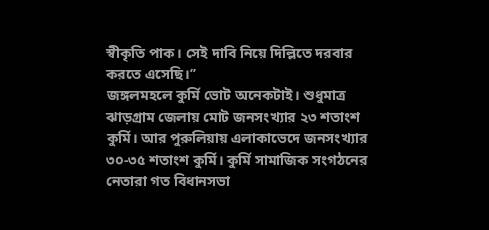স্বীকৃতি পাক। সেই দাবি নিয়ে দিল্লিতে দরবার করতে এসেছি।’’
জঙ্গলমহলে কুর্মি ভোট অনেকটাই। শুধুমাত্র ঝাড়গ্রাম জেলায় মোট জনসংখ্যার ২৩ শতাংশ কুর্মি। আর পুরুলিয়ায় এলাকাভেদে জনসংখ্যার ৩০-৩৫ শতাংশ কুর্মি। কুর্মি সামাজিক সংগঠনের নেতারা গত বিধানসভা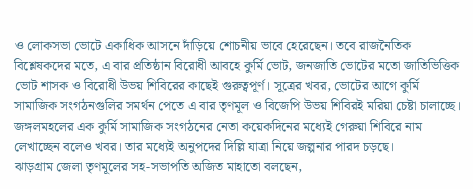ও লোকসভা ভোটে একাধিক আসনে দাঁড়িয়ে শোচনীয় ভাবে হেরেছেন। তবে রাজনৈতিক বিশ্লেষকদের মতে, এ বার প্রতিষ্ঠান বিরোধী আবহে কুর্মি ভোট, জনজাতি ভোটের মতো জাতিভিত্তিক ভোট শাসক ও বিরোধী উভয় শিবিরের কাছেই গুরুত্বপূর্ণ। সূত্রের খবর, ভোটের আগে কুর্মি সামাজিক সংগঠনগুলির সমর্থন পেতে এ বার তৃণমূল ও বিজেপি উভয় শিবিরই মরিয়া চেষ্টা চালাচ্ছে। জঙ্গলমহলের এক কুর্মি সামাজিক সংগঠনের নেতা কয়েকদিনের মধ্যেই গেরুয়া শিবিরে নাম লেখাচ্ছেন বলেও খবর। তার মধ্যেই অনুপদের দিল্লি যাত্রা নিয়ে জল্পনার পারদ চড়ছে।
ঝাড়গ্রাম জেলা তৃণমূলের সহ-সভাপতি অজিত মাহাতো বলছেন,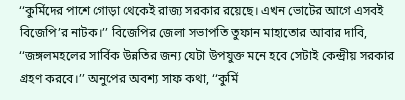‘‘কুর্মিদের পাশে গোড়া থেকেই রাজ্য সরকার রয়েছে। এখন ভোটের আগে এসবই বিজেপি’র নাটক।’’ বিজেপির জেলা সভাপতি তুফান মাহাতোর আবার দাবি, ‘‘জঙ্গলমহলের সার্বিক উন্নতির জন্য যেটা উপযুক্ত মনে হবে সেটাই কেন্দ্রীয় সরকার গ্রহণ করবে।’’ অনুপের অবশ্য সাফ কথা, ‘‘কুর্মি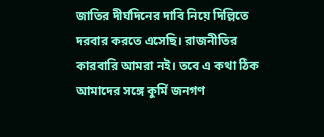জাতির দীর্ঘদিনের দাবি নিয়ে দিল্লিতে দরবার করতে এসেছি। রাজনীতির কারবারি আমরা নই। তবে এ কথা ঠিক আমাদের সঙ্গে কুর্মি জনগণ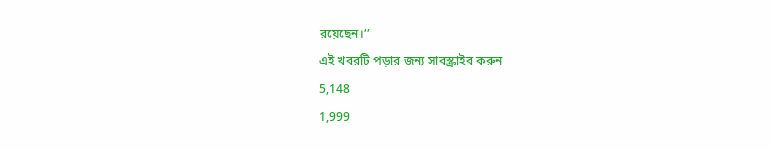রয়েছেন।’’
এই খবরটি পড়ার জন্য সাবস্ক্রাইব করুন
5,148
1,999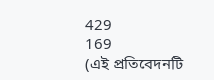429
169
(এই প্রতিবেদনটি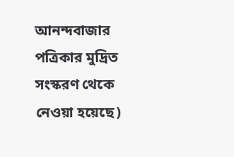আনন্দবাজার পত্রিকার মুদ্রিত সংস্করণ থেকে নেওয়া হয়েছে)